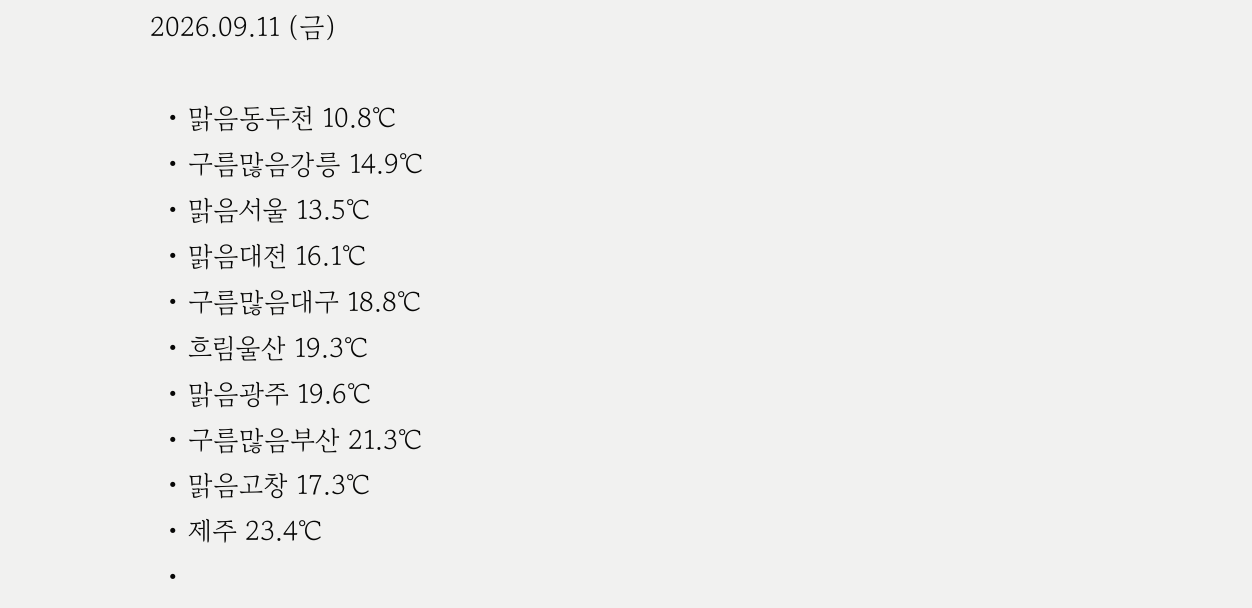2026.09.11 (금)

  • 맑음동두천 10.8℃
  • 구름많음강릉 14.9℃
  • 맑음서울 13.5℃
  • 맑음대전 16.1℃
  • 구름많음대구 18.8℃
  • 흐림울산 19.3℃
  • 맑음광주 19.6℃
  • 구름많음부산 21.3℃
  • 맑음고창 17.3℃
  • 제주 23.4℃
  •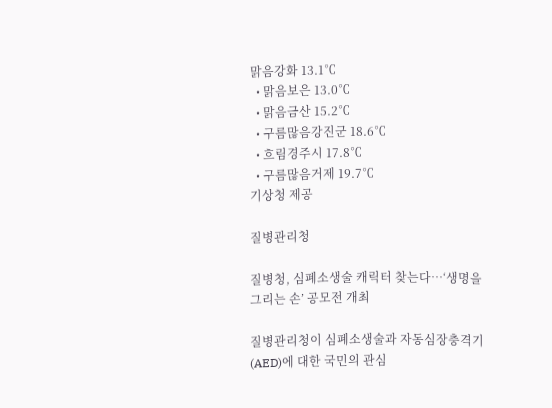맑음강화 13.1℃
  • 맑음보은 13.0℃
  • 맑음금산 15.2℃
  • 구름많음강진군 18.6℃
  • 흐림경주시 17.8℃
  • 구름많음거제 19.7℃
기상청 제공

질병관리청

질병청, 심폐소생술 캐릭터 찾는다…‘생명을 그리는 손’ 공모전 개최

질병관리청이 심폐소생술과 자동심장충격기(AED)에 대한 국민의 관심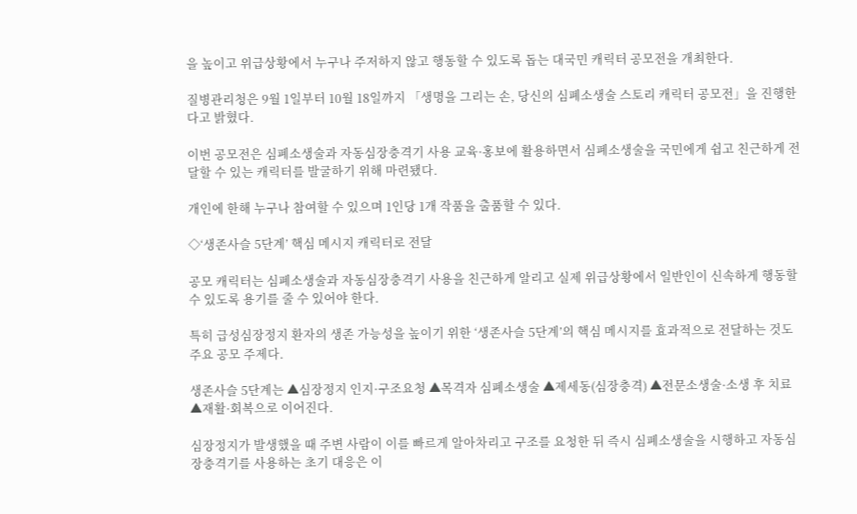을 높이고 위급상황에서 누구나 주저하지 않고 행동할 수 있도록 돕는 대국민 캐릭터 공모전을 개최한다.

질병관리청은 9월 1일부터 10월 18일까지 「생명을 그리는 손, 당신의 심폐소생술 스토리 캐릭터 공모전」을 진행한다고 밝혔다.

이번 공모전은 심폐소생술과 자동심장충격기 사용 교육·홍보에 활용하면서 심폐소생술을 국민에게 쉽고 친근하게 전달할 수 있는 캐릭터를 발굴하기 위해 마련됐다.

개인에 한해 누구나 참여할 수 있으며 1인당 1개 작품을 출품할 수 있다.

◇‘생존사슬 5단계’ 핵심 메시지 캐릭터로 전달

공모 캐릭터는 심폐소생술과 자동심장충격기 사용을 친근하게 알리고 실제 위급상황에서 일반인이 신속하게 행동할 수 있도록 용기를 줄 수 있어야 한다.

특히 급성심장정지 환자의 생존 가능성을 높이기 위한 ‘생존사슬 5단계’의 핵심 메시지를 효과적으로 전달하는 것도 주요 공모 주제다.

생존사슬 5단계는 ▲심장정지 인지·구조요청 ▲목격자 심폐소생술 ▲제세동(심장충격) ▲전문소생술·소생 후 치료 ▲재활·회복으로 이어진다.

심장정지가 발생했을 때 주변 사람이 이를 빠르게 알아차리고 구조를 요청한 뒤 즉시 심폐소생술을 시행하고 자동심장충격기를 사용하는 초기 대응은 이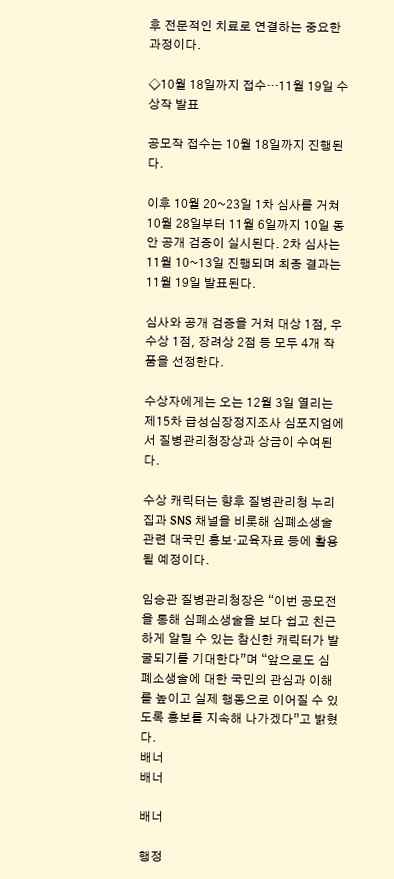후 전문적인 치료로 연결하는 중요한 과정이다.

◇10월 18일까지 접수…11월 19일 수상작 발표

공모작 접수는 10월 18일까지 진행된다.

이후 10월 20~23일 1차 심사를 거쳐 10월 28일부터 11월 6일까지 10일 동안 공개 검증이 실시된다. 2차 심사는 11월 10~13일 진행되며 최종 결과는 11월 19일 발표된다.

심사와 공개 검증을 거쳐 대상 1점, 우수상 1점, 장려상 2점 등 모두 4개 작품을 선정한다.

수상자에게는 오는 12월 3일 열리는 제15차 급성심장정지조사 심포지엄에서 질병관리청장상과 상금이 수여된다.

수상 캐릭터는 향후 질병관리청 누리집과 SNS 채널을 비롯해 심폐소생술 관련 대국민 홍보·교육자료 등에 활용될 예정이다.

임승관 질병관리청장은 “이번 공모전을 통해 심폐소생술을 보다 쉽고 친근하게 알릴 수 있는 참신한 캐릭터가 발굴되기를 기대한다”며 “앞으로도 심폐소생술에 대한 국민의 관심과 이해를 높이고 실제 행동으로 이어질 수 있도록 홍보를 지속해 나가겠다”고 밝혔다.
배너
배너

배너

행정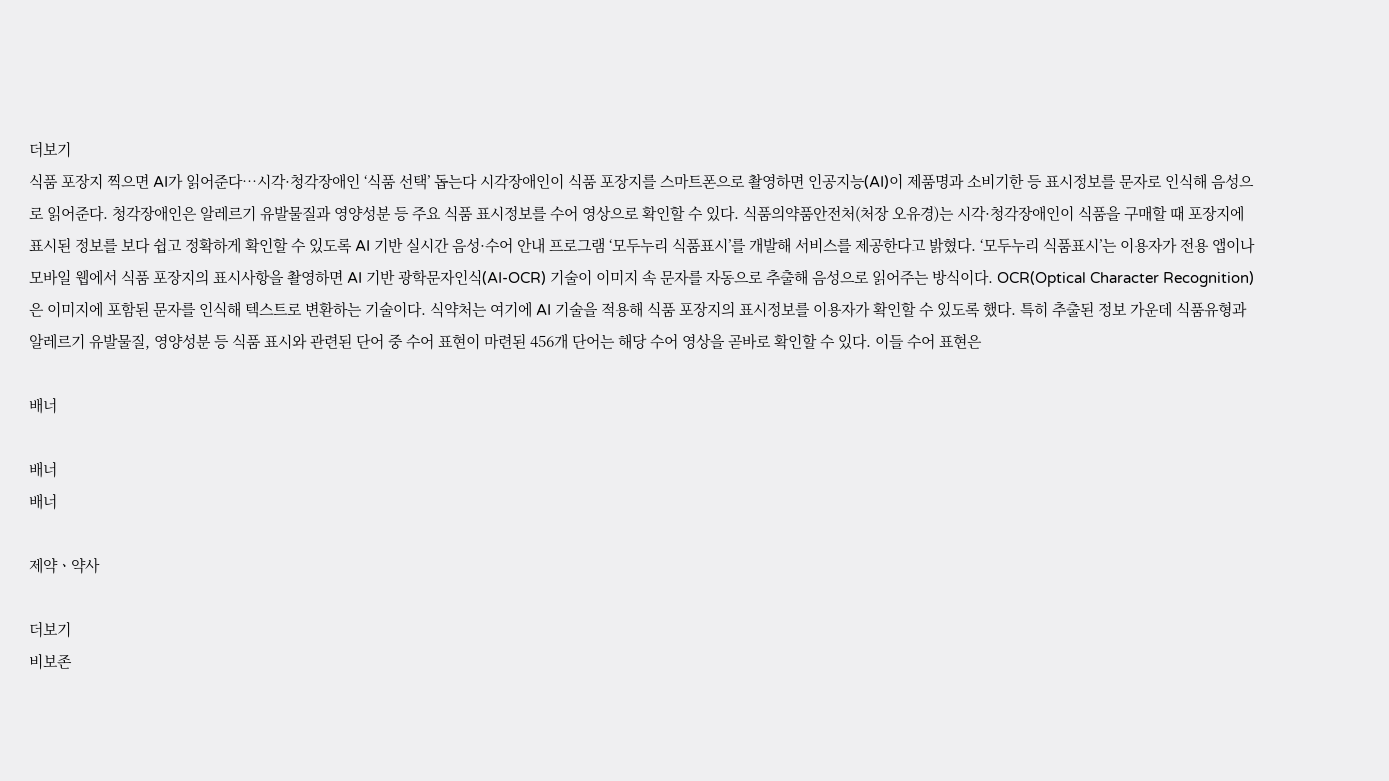더보기
식품 포장지 찍으면 AI가 읽어준다…시각·청각장애인 ‘식품 선택’ 돕는다 시각장애인이 식품 포장지를 스마트폰으로 촬영하면 인공지능(AI)이 제품명과 소비기한 등 표시정보를 문자로 인식해 음성으로 읽어준다. 청각장애인은 알레르기 유발물질과 영양성분 등 주요 식품 표시정보를 수어 영상으로 확인할 수 있다. 식품의약품안전처(처장 오유경)는 시각·청각장애인이 식품을 구매할 때 포장지에 표시된 정보를 보다 쉽고 정확하게 확인할 수 있도록 AI 기반 실시간 음성·수어 안내 프로그램 ‘모두누리 식품표시’를 개발해 서비스를 제공한다고 밝혔다. ‘모두누리 식품표시’는 이용자가 전용 앱이나 모바일 웹에서 식품 포장지의 표시사항을 촬영하면 AI 기반 광학문자인식(AI-OCR) 기술이 이미지 속 문자를 자동으로 추출해 음성으로 읽어주는 방식이다. OCR(Optical Character Recognition)은 이미지에 포함된 문자를 인식해 텍스트로 변환하는 기술이다. 식약처는 여기에 AI 기술을 적용해 식품 포장지의 표시정보를 이용자가 확인할 수 있도록 했다. 특히 추출된 정보 가운데 식품유형과 알레르기 유발물질, 영양성분 등 식품 표시와 관련된 단어 중 수어 표현이 마련된 456개 단어는 해당 수어 영상을 곧바로 확인할 수 있다. 이들 수어 표현은

배너

배너
배너

제약ㆍ약사

더보기
비보존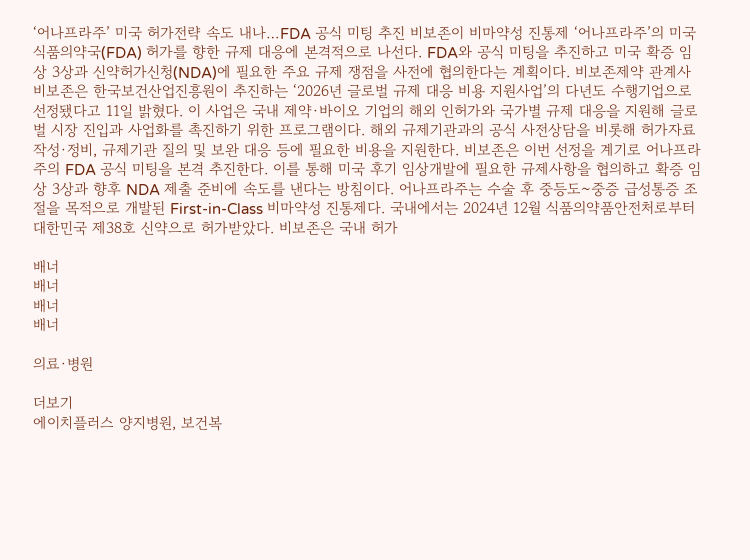‘어나프라주’ 미국 허가전략 속도 내나…FDA 공식 미팅 추진 비보존이 비마약성 진통제 ‘어나프라주’의 미국 식품의약국(FDA) 허가를 향한 규제 대응에 본격적으로 나선다. FDA와 공식 미팅을 추진하고 미국 확증 임상 3상과 신약허가신청(NDA)에 필요한 주요 규제 쟁점을 사전에 협의한다는 계획이다. 비보존제약 관계사 비보존은 한국보건산업진흥원이 추진하는 ‘2026년 글로벌 규제 대응 비용 지원사업’의 다년도 수행기업으로 선정됐다고 11일 밝혔다. 이 사업은 국내 제약·바이오 기업의 해외 인허가와 국가별 규제 대응을 지원해 글로벌 시장 진입과 사업화를 촉진하기 위한 프로그램이다. 해외 규제기관과의 공식 사전상담을 비롯해 허가자료 작성·정비, 규제기관 질의 및 보완 대응 등에 필요한 비용을 지원한다. 비보존은 이번 선정을 계기로 어나프라주의 FDA 공식 미팅을 본격 추진한다. 이를 통해 미국 후기 임상개발에 필요한 규제사항을 협의하고 확증 임상 3상과 향후 NDA 제출 준비에 속도를 낸다는 방침이다. 어나프라주는 수술 후 중등도~중증 급성통증 조절을 목적으로 개발된 First-in-Class 비마약성 진통제다. 국내에서는 2024년 12월 식품의약품안전처로부터 대한민국 제38호 신약으로 허가받았다. 비보존은 국내 허가

배너
배너
배너
배너

의료·병원

더보기
에이치플러스 양지병원, 보건복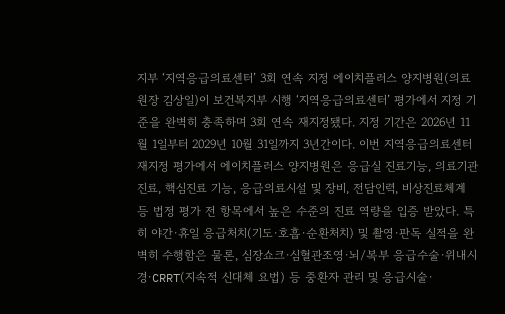지부 ‘지역응급의료센터’ 3회 연속 지정 에이치플러스 양지병원(의료원장 김상일)이 보건복지부 시행 ‘지역응급의료센터’ 평가에서 지정 기준을 완벽히 충족하며 3회 연속 재지정됐다. 지정 기간은 2026년 11월 1일부터 2029년 10월 31일까지 3년간이다. 이번 지역응급의료센터 재지정 평가에서 에이치플러스 양지병원은 응급실 진료기능, 의료기관 진료, 핵심진료 기능, 응급의료시설 및 장비, 전담인력, 비상진료체계 등 법정 평가 전 항목에서 높은 수준의 진료 역량을 입증 받았다. 특히 야간·휴일 응급처치(기도·호흡·순환처치) 및 촬영·판독 실적을 완벽히 수행함은 물론, 심장쇼크·심혈관조영·뇌/복부 응급수술·위내시경·CRRT(지속적 신대체 요법) 등 중환자 관리 및 응급시술·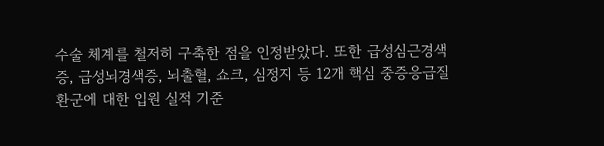수술 체계를 철저히 구축한 점을 인정받았다. 또한 급성심근경색증, 급성뇌경색증, 뇌출혈, 쇼크, 심정지 등 12개 핵심 중증응급질환군에 대한 입원 실적 기준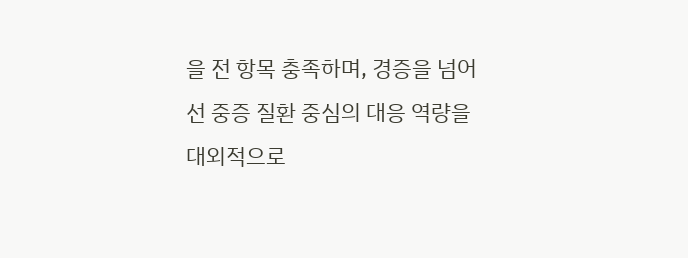을 전 항목 충족하며, 경증을 넘어선 중증 질환 중심의 대응 역량을 대외적으로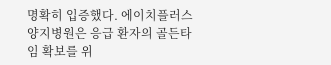명확히 입증했다. 에이치플러스 양지병원은 응급 환자의 골든타임 확보를 위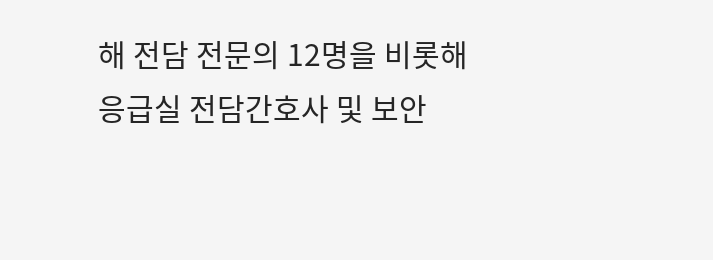해 전담 전문의 12명을 비롯해 응급실 전담간호사 및 보안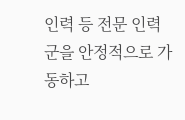인력 등 전문 인력군을 안정적으로 가동하고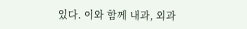있다. 이와 함께 내과, 외과